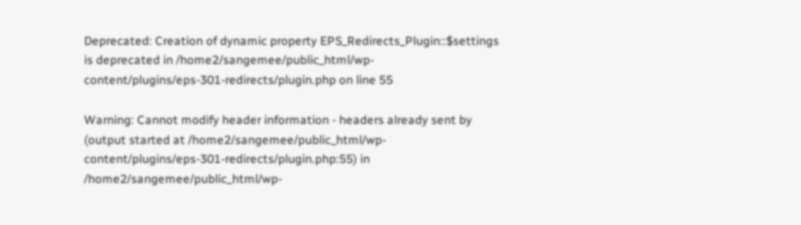Deprecated: Creation of dynamic property EPS_Redirects_Plugin::$settings is deprecated in /home2/sangemee/public_html/wp-content/plugins/eps-301-redirects/plugin.php on line 55

Warning: Cannot modify header information - headers already sent by (output started at /home2/sangemee/public_html/wp-content/plugins/eps-301-redirects/plugin.php:55) in /home2/sangemee/public_html/wp-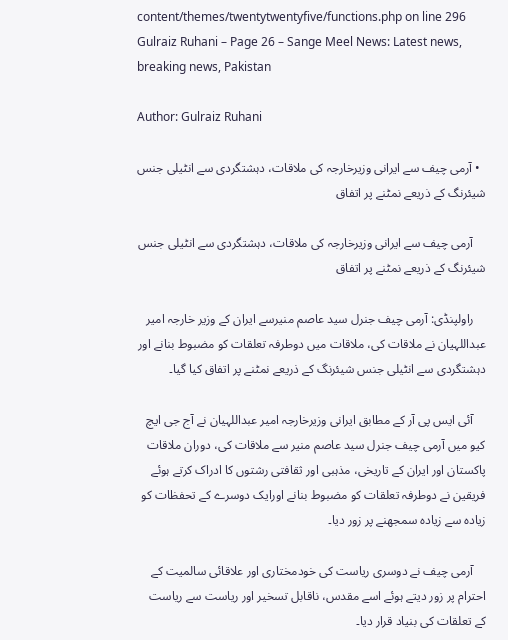content/themes/twentytwentyfive/functions.php on line 296
Gulraiz Ruhani – Page 26 – Sange Meel News: Latest news, breaking news, Pakistan

Author: Gulraiz Ruhani

  • آرمی چیف سے ایرانی وزیرخارجہ کی ملاقات، دہشتگردی سے انٹیلی جنس شیئرنگ کے ذریعے نمٹنے پر اتفاق

    آرمی چیف سے ایرانی وزیرخارجہ کی ملاقات، دہشتگردی سے انٹیلی جنس شیئرنگ کے ذریعے نمٹنے پر اتفاق

    راولپنڈی: آرمی چیف جنرل سید عاصم منیرسے ایران کے وزیر خارجہ امیر عبداللہیان نے ملاقات کی، ملاقات میں دوطرفہ تعلقات کو مضبوط بنانے اور دہشتگردی سے انٹیلی جنس شیئرنگ کے ذریعے نمٹنے پر اتفاق کیا گیا۔

    آئی ایس پی آر کے مطابق ایرانی وزیرخارجہ امیر عبداللہیان نے آج جی ایچ کیو میں آرمی چیف جنرل سید عاصم منیر سے ملاقات کی، دوران ملاقات پاکستان اور ایران کے تاریخی، مذہبی اور ثقافتی رشتوں کا ادراک کرتے ہوئے فریقین نے دوطرفہ تعلقات کو مضبوط بنانے اورایک دوسرے کے تحفظات کو زیادہ سے زیادہ سمجھنے پر زور دیا۔

    آرمی چیف نے دوسری ریاست کی خودمختاری اور علاقائی سالمیت کے احترام پر زور دیتے ہوئے اسے مقدس، ناقابل تسخیر اور ریاست سے ریاست کے تعلقات کی بنیاد قرار دیا۔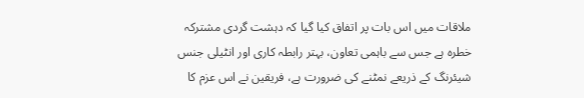ملاقات میں اس بات پر اتفاق کیا گیا کہ دہشت گردی مشترکہ خطرہ ہے جس سے باہمی تعاون، بہتر رابطہ کاری اور انٹیلی جنس شیئرنگ کے ذریعے نمٹنے کی ضرورت ہے، فریقین نے اس عزم کا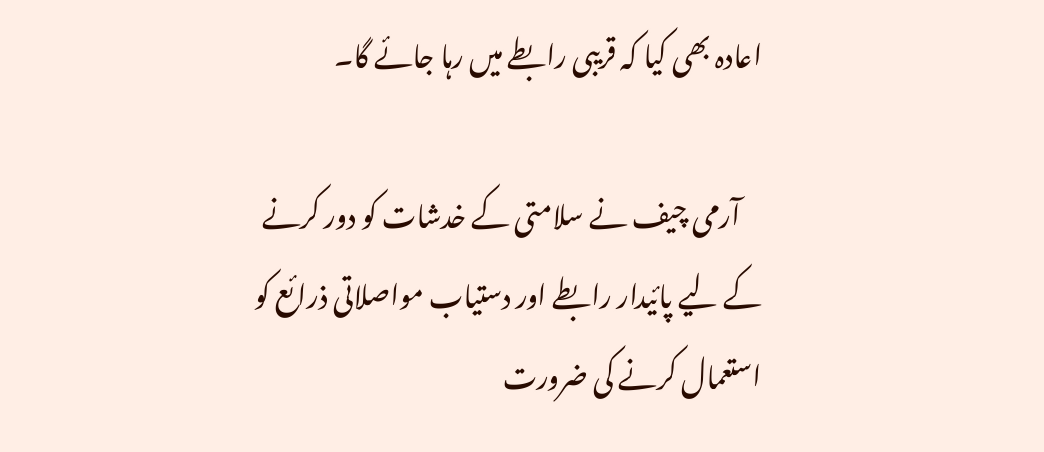اعادہ بھی کیا کہ قریبی رابطے میں رہا جائے گا۔

    آرمی چیف نے سلامتی کے خدشات کو دور کرنے کے لیے پائیدار رابطے اور دستیاب مواصلاتی ذرائع کو استعمال کرنے کی ضرورت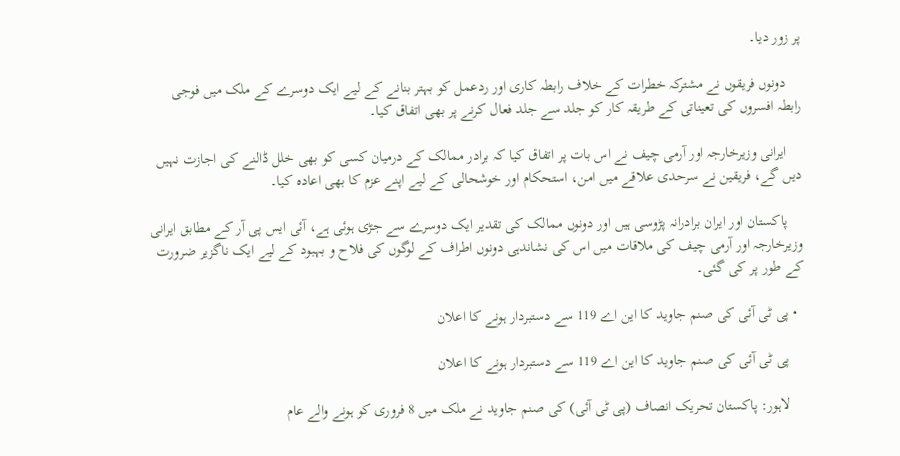پر زور دیا۔

    دونوں فریقوں نے مشترکہ خطرات کے خلاف رابطہ کاری اور ردعمل کو بہتر بنانے کے لیے ایک دوسرے کے ملک میں فوجی رابطہ افسروں کی تعیناتی کے طریقہ کار کو جلد سے جلد فعال کرنے پر بھی اتفاق کیا۔

    ایرانی وزیرخارجہ اور آرمی چیف نے اس بات پر اتفاق کیا کہ برادر ممالک کے درمیان کسی کو بھی خلل ڈالنے کی اجازت نہیں دیں گے، فریقین نے سرحدی علاقے میں امن، استحکام اور خوشحالی کے لیے اپنے عزم کا بھی اعادہ کیا۔

    پاکستان اور ایران برادرانہ پڑوسی ہیں اور دونوں ممالک کی تقدیر ایک دوسرے سے جڑی ہوئی ہے، آئی ایس پی آر کے مطابق ایرانی وزیرخارجہ اور آرمی چیف کی ملاقات میں اس کی نشاندہی دونوں اطراف کے لوگوں کی فلاح و بہبود کے لیے ایک ناگزیر ضرورت کے طور پر کی گئی۔

  • پی ٹی آئی کی صنم جاوید کا این اے 119 سے دستبردار ہونے کا اعلان

    پی ٹی آئی کی صنم جاوید کا این اے 119 سے دستبردار ہونے کا اعلان

    لاہور: پاکستان تحریک انصاف (پی ٹی آئی) کی صنم جاوید نے ملک میں 8 فروری کو ہونے والے عام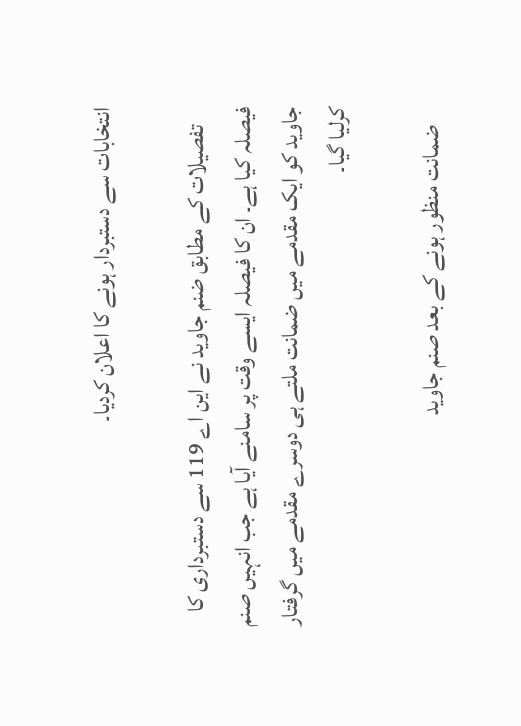انتخابات سے دستبردار ہونے کا اعلان کردیا۔

    تفصیلات کے مطابق ضنم جاوید نے این اے 119 سے دستبرداری کا فیصلہ کیا ہے۔ ان کا فیصلہ ایسے وقت پر سامنے آیا ہے جب انہیں صنم جاوید کو ایک مقدمے میں ضمانت ملتے ہی دوسرے مقدمے میں گرفتار کرلیا گیا۔

    ضمانت منظور ہونے کے بعد صنم جاوید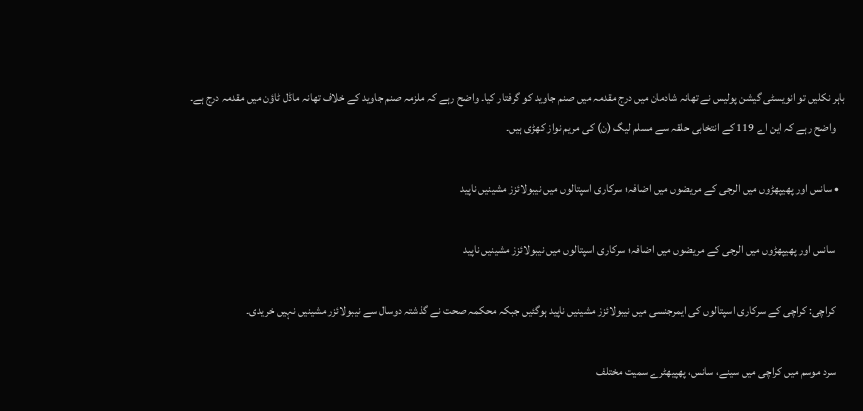باہر نکلیں تو انویسٹی گیشن پولیس نے تھانہ شادمان میں درج مقدمہ میں صنم جاوید کو گرفتار کیا۔ واضح رہے کہ ملزمہ صنم جاوید کے خلاف تھانہ ماڈل ٹاؤن میں مقدمہ درج ہے۔
    واضح رہے کہ این اے 119 کے انتخابی حلقہ سے مسلم لیگ (ن) کی مریم نواز کھڑی ہیں۔

  • سانس اور پھیپھڑوں میں الرجی کے مریضوں میں اضافہ؛ سرکاری اسپتالوں میں نیبولائزز مشینیں ناپید

    سانس اور پھیپھڑوں میں الرجی کے مریضوں میں اضافہ؛ سرکاری اسپتالوں میں نیبولائزز مشینیں ناپید

    کراچی: کراچی کے سرکاری اسپتالوں کی ایمرجنسی میں نیبولائزز مشینیں ناپید ہوگئیں جبکہ محکمہ صحت نے گذشتہ دوسال سے نیبولائزر مشینیں نہیں خریدی۔

    سرد موسم میں کراچی میں سینے، سانس، پھپیھٹرے سمیت مختلف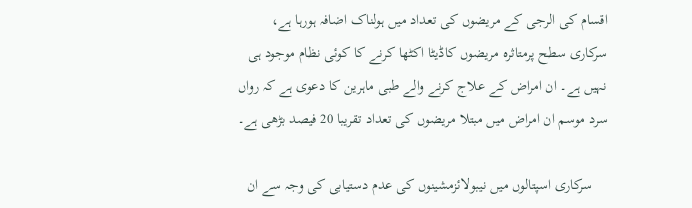اقسام کی الرجی کے مریضوں کی تعداد میں ہولناک اضافہ ہورہا ہے، سرکاری سطح پرمتاثرہ مریضوں کاڈیٹا اکٹھا کرنے کا کوئی نظام موجود ہی نہیں ہے۔ ان امراض کے علاج کرنے والے طبی ماہرین کا دعوی ہے کہ رواں سرد موسم ان امراض میں مبتلا مریضوں کی تعداد تقریبا 20 فیصد بڑھی ہے۔

    سرکاری اسپتالوں میں نیبولائزمشینوں کی عدم دستیابی کی وجہ سے ان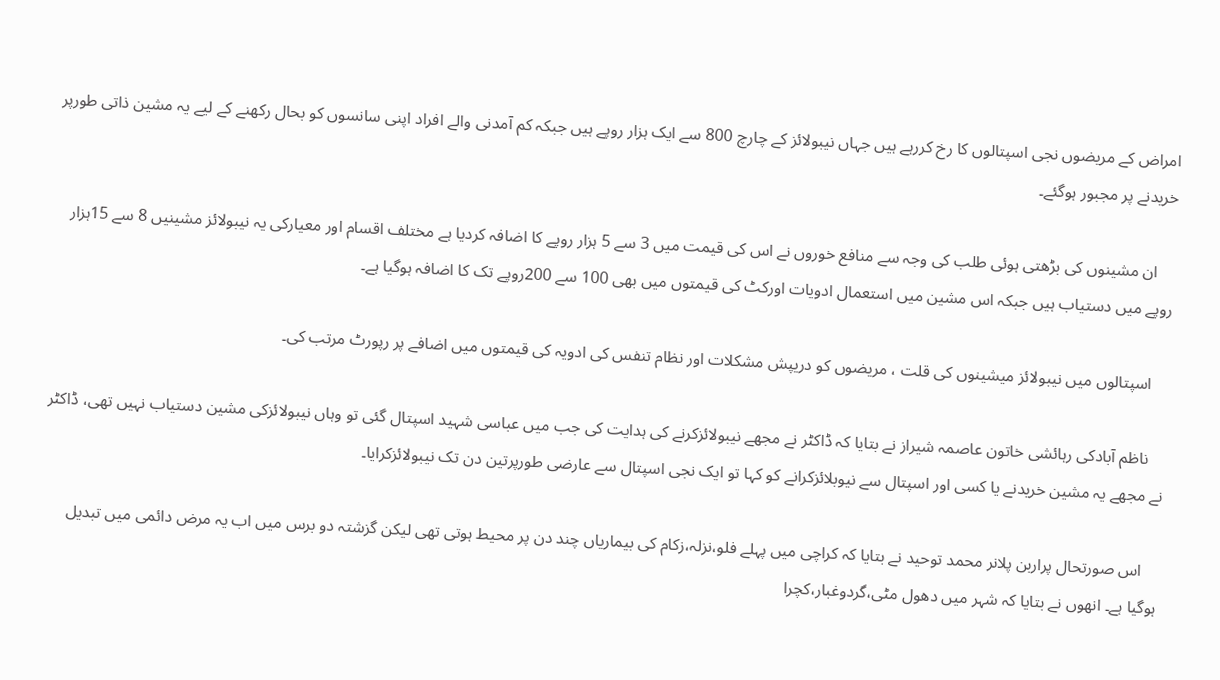امراض کے مریضوں نجی اسپتالوں کا رخ کررہے ہیں جہاں نیبولائز کے چارچ 800 سے ایک ہزار روپے ہیں جبکہ کم آمدنی والے افراد اپنی سانسوں کو بحال رکھنے کے لیے یہ مشین ذاتی طورپر خریدنے پر مجبور ہوگئے۔

    ان مشینوں کی بڑھتی ہوئی طلب کی وجہ سے منافع خوروں نے اس کی قیمت میں 3 سے 5 ہزار روپے کا اضافہ کردیا ہے مختلف اقسام اور معیارکی یہ نیبولائز مشینیں 8 سے 15ہزار روپے میں دستیاب ہیں جبکہ اس مشین میں استعمال ادویات اورکٹ کی قیمتوں میں بھی 100 سے 200روپے تک کا اضافہ ہوگیا ہے۔

    اسپتالوں میں نیبولائز میشینوں کی قلت ، مریضوں کو دریپش مشکلات اور نظام تنفس کی ادویہ کی قیمتوں میں اضافے پر رپورٹ مرتب کی۔

    ناظم آبادکی رہائشی خاتون عاصمہ شیراز نے بتایا کہ ڈاکٹر نے مجھے نیبولائزکرنے کی ہدایت کی جب میں عباسی شہید اسپتال گئی تو وہاں نیبولائزکی مشین دستیاب نہیں تھی، ڈاکٹر نے مجھے یہ مشین خریدنے یا کسی اور اسپتال سے نیوبلائزکرانے کو کہا تو ایک نجی اسپتال سے عارضی طورپرتین دن تک نیبولائزکرایا۔

    اس صورتحال پراربن پلانر محمد توحید نے بتایا کہ کراچی میں پہلے فلو،نزلہ،زکام کی بیماریاں چند دن پر محیط ہوتی تھی لیکن گزشتہ دو برس میں اب یہ مرض دائمی میں تبدیل ہوگیا ہے۔ انھوں نے بتایا کہ شہر میں دھول مٹی،گردوغبار،کچرا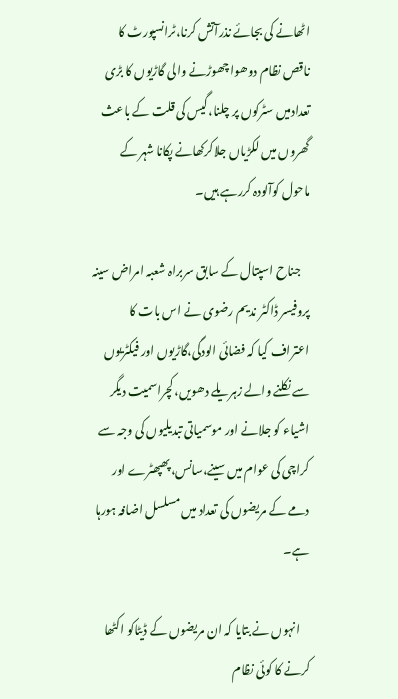اٹھانے کی بجائے نذرآتش کرنا،ٹرانسپورٹ کا ناقص نظام دوھوا چھوڑنے والی گاڑیوں کا بڑی تعدادمیں سٹرکوں پر چلنا،گیس کی قلت کے باعث گھروں میں لکڑیاں جلاکرکھانے پکانا شہر کے ماحول کوآلودہ کررہے ہیں۔

    جناح اسپتال کے سابق سربراہ شعبہ امراض سینہ پروفیسر ڈاکٹر ندیم رضوی نے اس بات کا اعتراف کیا کہ فضائی الودگی،گاڑیوں اور فیکٹریوں سے نکلنے والے زہریلے دھویں،کچراسمیت دیگر اشیاء کو جلانے اور موسمیاتی تبدیلیوں کی وجہ سے کراچی کی عوام میں سینے،سانس،پھپھٹرے اور دمے کے مریضوں کی تعداد میں مسلسل اضافہ ہورہا ہے۔

    انہوں نے بتایا کہ ان مریضوں کے ڈیٹاکو اکٹھا کرنے کا کوئی نظام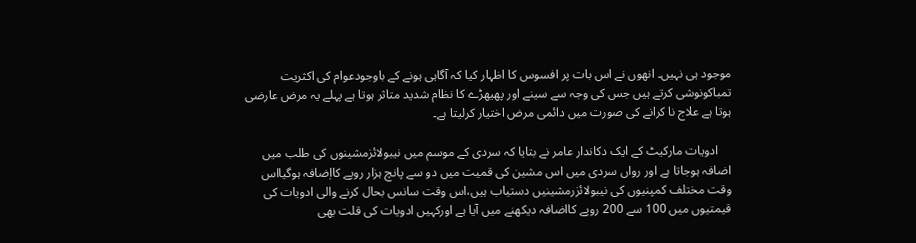موجود ہی نہیں۔ انھوں نے اس بات پر افسوس کا اظہار کیا کہ آگاہی ہونے کے باوجودعوام کی اکثریت تمباکونوشی کرتے ہیں جس کی وجہ سے سینے اور پھیھڑے کا نظام شدید متاثر ہوتا ہے پہلے یہ مرض عارضی ہوتا ہے علاج نا کرانے کی صورت میں دائمی مرض اختیار کرلیتا ہے۔

    ادویات مارکیٹ کے ایک دکاندار عامر نے بتایا کہ سردی کے موسم میں نیبولائزمشینوں کی طلب میں اضافہ ہوجاتا ہے اور رواں سردی میں اس مشین کی قمیت میں دو سے پانچ ہزار روپے کااٖضافہ ہوگیااس وقت مختلف کمپنیوں کی نیبولائزرمشینیں دستیاب ہیں،اس وقت سانس بحال کرنے والی ادویات کی قیمتیوں میں 100 سے 200 روپے کااضافہ دیکھنے میں آیا ہے اورکہیں ادویات کی قلت بھی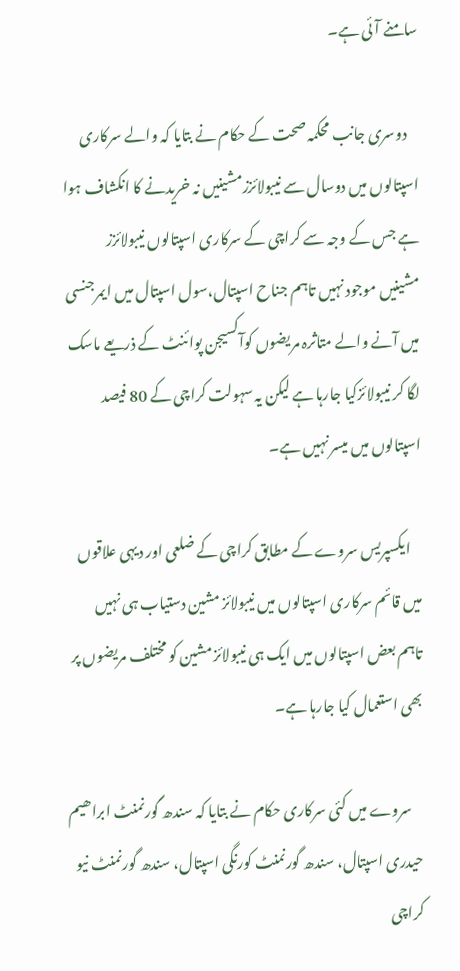سامنے آئی ہے۔

    دوسری جانب محکمہ صحت کے حکام نے بتایا کہ والے سرکاری اسپتالوں میں دوسال سے نیبولائززمشینیں نہ خریدنے کا انکشاف ہوا ہے جس کے وجہ سے کراچی کے سرکاری اسپتالوں نیبولائزز مشینیں موجود نہیں تاہم جناح اسپتال،سول اسپتال میں ایمرجنسی میں آنے والے متاثرہ مریضوں کوآکسیجن پوائنٹ کے ذریعے ماسک لگا کر نیبولائزکیا جارہا ہے لیکن یہ سہولت کراچی کے 80 فیصد اسپتالوں میں میسر نہیں ہے۔

    ایکسپریس سروے کے مطابق کراچی کے ضلعی اور دیہی علاقوں میں قائم سرکاری اسپتالوں میں نیبولائز مشین دستیاب ہی نہیں تاہم بعض اسپتالوں میں ایک ہی نیبولائز مشین کو مختلف مریضوں پر بھی استعمال کیا جارہا ہے۔

    سروے میں کئی سرکاری حکام نے بتایا کہ سندھ گورنمنٹ ابراھیم حیدری اسپتال، سندھ گورنمنٹ کورنگی اسپتال، سندھ گورنمنٹ نیو کراچی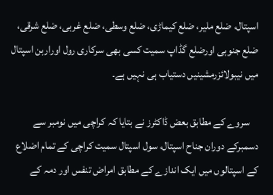اسپتال، ضلع ملیر، ضلع کیماڑی، ضلع وسطی، ضلع غربی، ضلع شرقی، ضلع جنوبی اورضلع گڈاپ سمیت کسی بھی سرکاری رول اوراربن اسپتال میں نیبولائزرمشینیں دستیاب ہی نہیں ہے۔

    سروے کے مطابق بعض ڈاکٹرز نے بتایا کہ کراچی میں نومبر سے دسمبرکے دوران جناح اسپتال، سول اسپتال سمیت کراچی کے تمام اضلاع کے اسپتالوں میں ایک اندازے کے مطابق امراض تنفس اور دمہ کے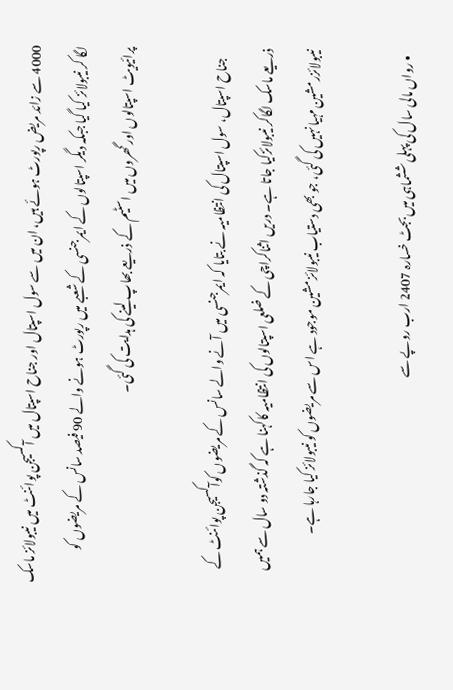4000 سے زائد مریض رپورٹ ہوئے ہیں، ان میں سے سول اسپتال اور جناح اسپتال میں آکسیجن پوائنٹ میں نیبولائز ماسک لگا کر نیبولائز کیا گیا جبکہ دیگر اسپتالوں کے ایمرجنسی کے شعبے میں رپورٹ ہونے والے 90 فیصد سانس کے مریضوں کو پرائیویٹ اسپتالوں اور گھروں میں اسٹیم کے ذریعے بھاپ لینے کی ہدایت کی گئی۔

    جناح اسپتال، سول اسپتال کی انتظامیہ نے بتایا کہ ایمرجنسی میں آنے والے سانس کے مریضوں کوآکسیجن پوائنٹ کے ذریعے ماسک لگاکر نیبولائزکیا جاتا ہے۔ دریں اثناکراچی کے ضلعی اسپتالوں کی انتظامیہ کاکہنا ہے کہ گذشتہ دو سال سے ہمیں نیبولائزر مشین مہیا نہیں کی گئی، جو بھی دستیاب نیبولائز مشین موجود ہے اس سے مریضوں کو نیبولائز کیا جارہا ہے۔

  • رواں مالی سال کی پہلی ششماہی میں بجٹ خسارہ 2407 ارب روپے سے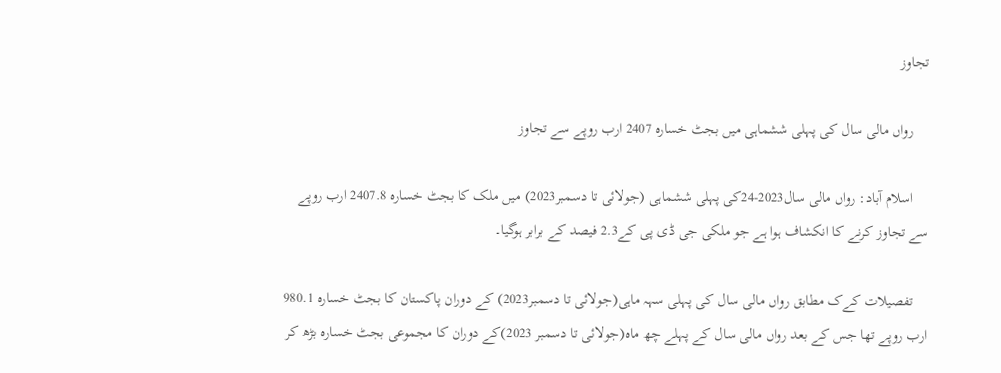تجاوز

    رواں مالی سال کی پہلی ششماہی میں بجٹ خسارہ 2407 ارب روپے سے تجاوز

    اسلام آباد: رواں مالی سال2023-24کی پہلی ششماہی (جولائی تا دسمبر2023) میں ملک کا بجٹ خسارہ 2407.8 ارب روپے سے تجاوز کرنے کا انکشاف ہوا ہے جو ملکی جی ڈی پی کے2.3 فیصد کے برابر ہوگیا۔

    تفصیلات کےک مطابق رواں مالی سال کی پہلی سہہ ماہی(جولائی تا دسمبر2023) کے دوران پاکستان کا بجٹ خسارہ 980.1 ارب روپے تھا جس کے بعد رواں مالی سال کے پہلے چھ ماہ(جولائی تا دسمبر 2023)کے دوران کا مجموعی بجٹ خسارہ بڑھ کر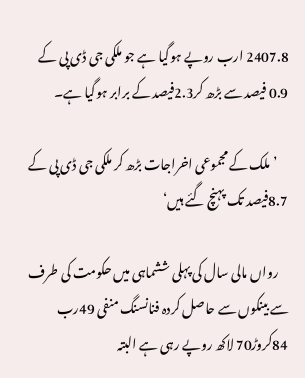2407.8 ارب روپے ہوگیا ہے جو ملکی جی ڈی پی کے 0.9 فیصد سے بڑھ کر2.3فیصد کے برابر ہوگیا ہے۔

    ’ملک کے مجموعی اخراجات بڑھ کر ملکی جی ڈی پی کے 8.7فیصد تک پہنچ گئے ہیں‘

    رواں مالی سال کی پہلی ششماہی میں حکومت کی طرف سے بینکوں سے حاصل کردہ فنانسنگ منفی 49رب 84کروڑ70 لاکھ روپے رہی ہے البتہ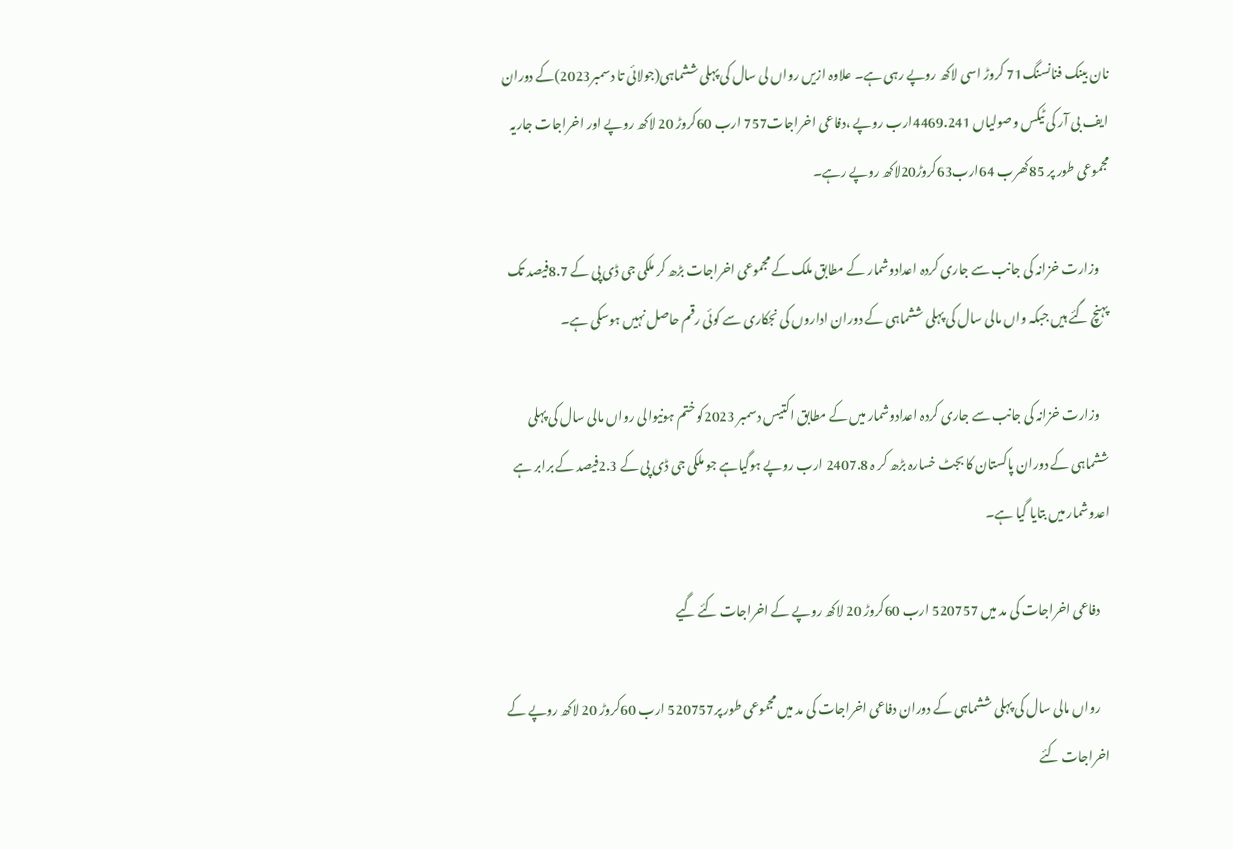نان بینک فنانسنگ71 کروڑ اسی لاکھ روپے رہی ہے۔ علاوہ ازیں رواں لی سال کی پہلی ششماہی(جولائی تا دسمبر2023)کے دوران ایف بی آر کی ٹیکس وصولیاں 4469.241ارب روپے ،دفاعی اخراجات757 ارب 60کروڑ 20 لاکھ روپے اور اخراجات جاریہ مجموعی طور پر 85کھرب 64ارب63کروڑ20لاکھ روپے رہے۔

    وزارت خزانہ کی جانب سے جاری کردہ اعدادوشمار کے مطابق ملک کے مجموعی اخراجات بڑھ کر ملکی جی ڈی پی کے 8.7فیصد تک پہنچ گئے ہیں جبکہ واں مالی سال کی پہلی ششماہی کے دوران اداروں کی نجکاری سے کوئی رقم حاصل نہیں ہوسکی ہے۔

    وزارت خزانہ کی جانب سے جاری کردہ اعدادوشمار میں کے مطابق اکتیس دسمبر 2023کو ختم ہونیوالی رواں مالی سال کی پہلی ششماہی کے دوران پاکستان کا بجٹ خسارہ بڑھ کر ہ 2407.8 ارب روپے ہوگیاہے جو ملکی جی ڈی پی کے 2.3فیصد کے برابر ہے اعدوشمار میں بتایا گیا ہے۔

    دفاعی اخراجات کی مد میں 520757 ارب 60کروڑ 20 لاکھ روپے کے اخراجات کئے گیے

    رواں مالی سال کی پہلی ششماہی کے دوران دفاعی اخراجات کی مد میں مجموعی طور پر520757 ارب 60کروڑ 20 لاکھ روپے کے اخراجات کئے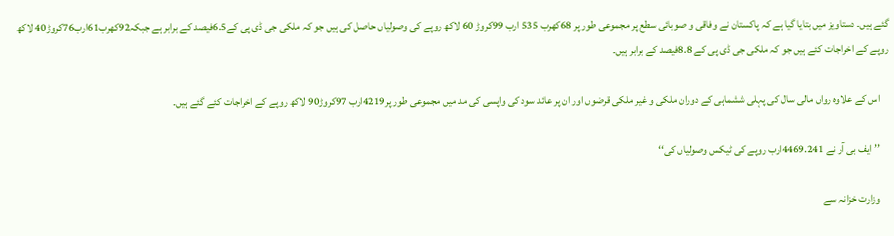گئے ہیں۔ دستاویز میں بتایا گیا ہے کہ پاکستان نے وفاقی و صوبائی سطع پر مجموعی طور پر 68کھرب 535 ارب 99کروڑ 60 لاکھ روپے کی وصولیاں حاصل کی ہیں جو کہ ملکی جی ڈی پی کے6.5فیصد کے برابر ہے جبکہ92کھرب61ارب76کروڑ40 لاکھ روپے کے اخراجات کئے ہیں جو کہ ملکی جی ڈی پی کے 8.8فیصد کے برابر ہیں۔

    اس کے علاوہ رواں مالی سال کی پہلی ششماہی کے دوران ملکی و غیر ملکی قرضوں اور ان پر عائد سود کی واپسی کی مد میں مجموعی طور پر4219ارب 97کروڑ90 لاکھ روپے کے اخراجات کئے گئے ہیں۔

    ’’ایف بی آر نے 4469.241ارب روپے کی ٹیکس وصولیاں کی‘‘

    وزارت خزانہ سے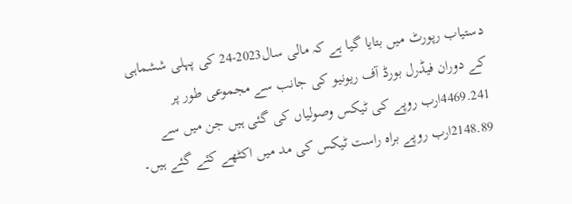دستیاب رپورٹ میں بتایا گیا ہے کہ مالی سال2023-24 کی پہلی ششماہی کے دوران فیڈرل بورڈ آف ریونیو کی جانب سے مجموعی طور پر 4469.241ارب روپے کی ٹیکس وصولیاں کی گئی ہیں جن میں سے 2148.89ارب روپے براہ راست ٹیکس کی مد میں اکٹھے کئے گئے ہیں۔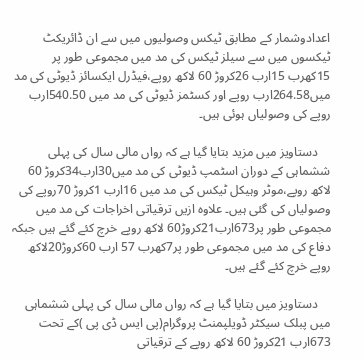اعدادوشمار کے مطابق ٹیکس وصولیوں میں سے ان ڈائریکٹ ٹیکسوں میں سے سیلز ٹیکس کی مد میں مجموعی طور پر 15کھرب 15ارب 26کروڑ 60 لاکھ روپے،فیڈرل ایکسائز ڈیوٹی کی مد میں264.58ارب روپے اور کسٹمز ڈیوٹی کی مد میں 540.50ارب روپے کی وصولیاں ہوئی ہیں۔

    دستاویز میں مزید بتایا گیا ہے کہ رواں مالی سال کی پہلی ششماہی کے دوران اسٹمپ ڈیوٹی کی مد میں30ارب34کروڑ 60 لاکھ روپے،موٹر وہیکل ٹیکس کی مد میں 16ارب 1کروڑ 70روپے کی وصولیاں کی گئی ہیں۔ علاوہ ازیں ترقیاتی اخراجات کی مد میں مجموعی طور پر673ارب21کروڑ60 لاکھ روپے خرچ کئے گئے ہیں جبکہ دفاع کی مد میں مجموعی طور پر7کھرب 57 ارب 60کروڑ20لاکھ روپے خرچ کئے گئے ہیں۔

    دستاویز میں بتایا گیا ہے کہ رواں مالی سال کی پہلی ششماہی میں پبلک سیکٹر ڈویلپمنٹ پروگرام(پی ایس ڈی پی )کے تحت 673ارب 21کروڑ 60 لاکھ روپے کے ترقیاتی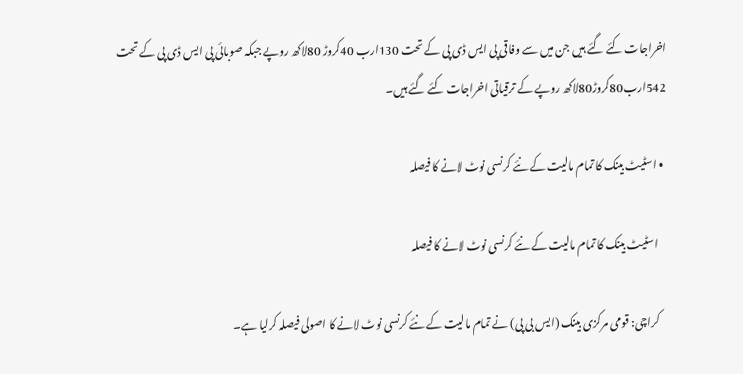اخراجات کئے گئے ہیں جن میں سے وفاقی پی ایس ڈی پی کے تحت 130ارب 40کروڑ 80لاکھ روپے جبکہ صوبائی پی ایس ڈی پی کے تحت 542ارب80کروڑ80لاکھ روپے کے ترقیاتی اخراجات کئے گئے ہیں۔

  • اسٹیٹ بینک کا تمام مالیت کے نئے کرنسی نوٹ لانے کا فیصلہ

    اسٹیٹ بینک کا تمام مالیت کے نئے کرنسی نوٹ لانے کا فیصلہ

    کراچی: قومی مرکزی بینک (ایس بی پی) نے تمام مالیت کے نئے کرنسی نوٹ لانے کا اصولی فیصلہ کرلیا ہے۔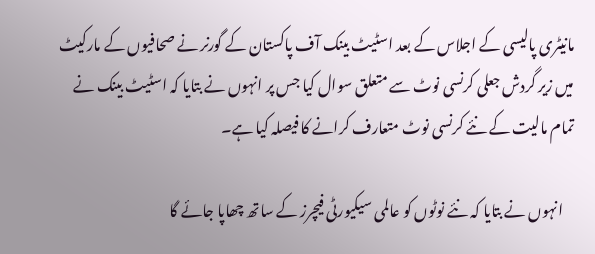مانیٹری پالیسی کے اجلاس کے بعد اسٹیٹ بینک آف پاکستان کے گورنر نے صحافیوں کے مارکیٹ میں زیر گردش جعلی کرنسی نوٹ سے متعلق سوال کیا جس پر انہوں نے بتایا کہ اسٹیٹ بینک نے تمام مالیت کے نئے کرنسی نوٹ متعارف کرانے کا فیصلہ کیا ہے۔

    انہوں نے بتایا کہ نئے نوٹوں کو عالمی سیکیورٹی فیچرز کے ساتھ چھاپا جائے گا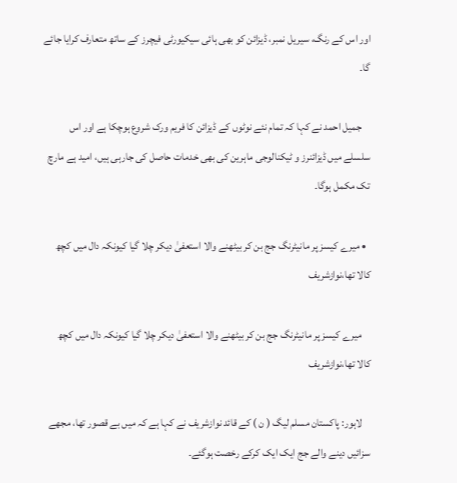اور اس کے رنگ، سیریل نمبر، ڈیزائن کو بھی ہائی سیکیورٹی فیچرز کے ساتھ متعارف کرایا جائے گا۔

    جمیل احمد نے کہا کہ تمام نئے نوٹوں کے ڈیزائن کا فریم ورک شروع ہوچکا ہے اور اس سلسلے میں ڈیزائنرز و ٹیکنالوجی ماہرین کی بھی خدمات حاصل کی جارہی ہیں، امید ہے مارچ تک مکمل ہوگا۔

  • میرے کیسز پر مانیٹرنگ جج بن کر بیٹھنے والا استعفیٰ دیکر چلا گیا کیونکہ دال میں کچھ کالا تھا،نوازشریف

    میرے کیسز پر مانیٹرنگ جج بن کر بیٹھنے والا استعفیٰ دیکر چلا گیا کیونکہ دال میں کچھ کالا تھا،نوازشریف

    لاہور: پاکستان مسلم لیگ ( ن ) کے قائد نوازشریف نے کہا ہے کہ میں بے قصور تھا، مجھے سزائیں دینے والے جج ایک ایک کرکے رخصت ہوگئے۔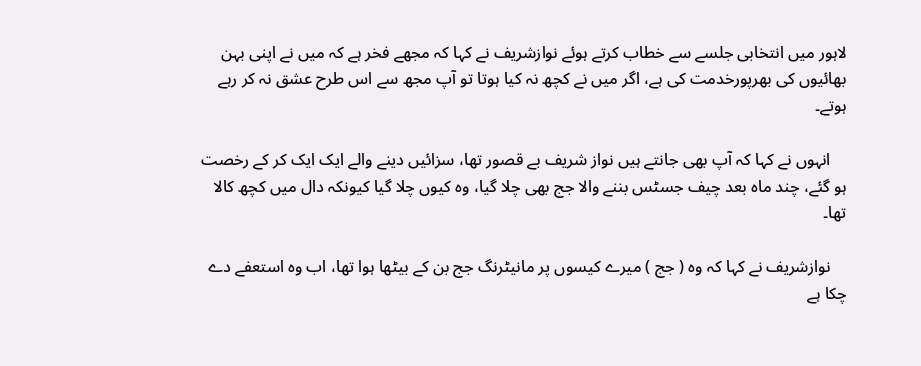لاہور میں انتخابی جلسے سے خطاب کرتے ہوئے نوازشریف نے کہا کہ مجھے فخر ہے کہ میں نے اپنی بہن بھائیوں کی بھرپورخدمت کی ہے، اگر میں نے کچھ نہ کیا ہوتا تو آپ مجھ سے اس طرح عشق نہ کر رہے ہوتے۔

    انہوں نے کہا کہ آپ بھی جانتے ہیں نواز شریف بے قصور تھا، سزائیں دینے والے ایک ایک کر کے رخصت ہو گئے، چند ماہ بعد چیف جسٹس بننے والا جج بھی چلا گیا، وہ کیوں چلا گیا کیونکہ دال میں کچھ کالا تھا۔

    نوازشریف نے کہا کہ وہ ( جج ) میرے کیسوں پر مانیٹرنگ جج بن کے بیٹھا ہوا تھا، اب وہ استعفے دے چکا ہے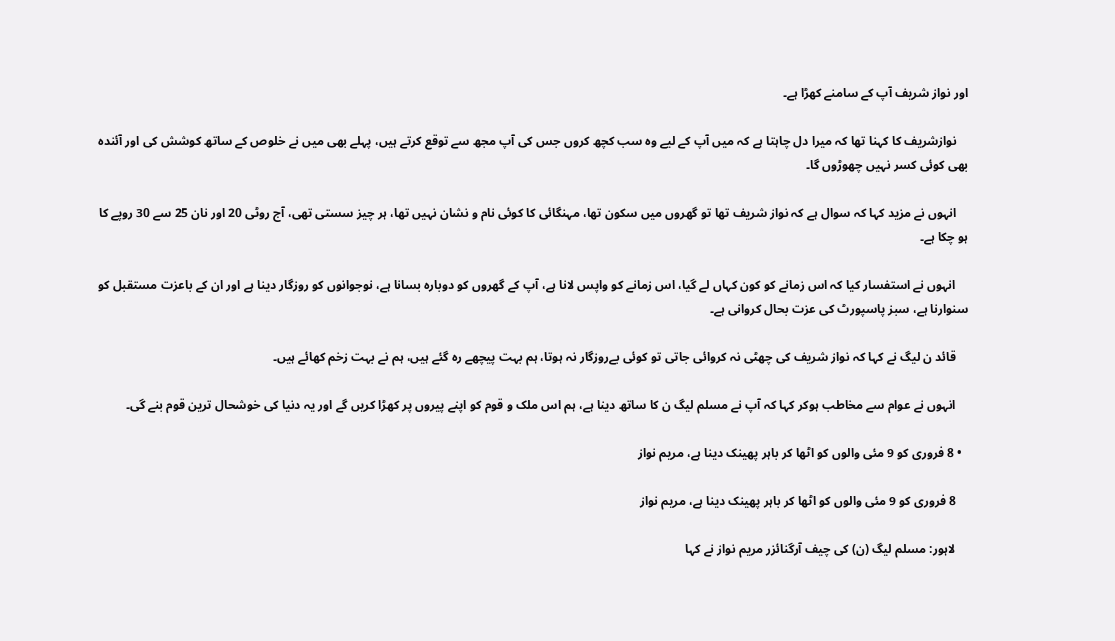اور نواز شریف آپ کے سامنے کھڑا ہے۔

    نوازشریف کا کہنا تھا کہ میرا دل چاہتا ہے کہ میں آپ کے لیے وہ سب کچھ کروں جس کی آپ مجھ سے توقع کرتے ہیں، پہلے بھی میں نے خلوص کے ساتھ کوشش کی اور آئندہ بھی کوئی کسر نہیں چھوڑوں گا۔

    انہوں نے مزید کہا کہ سوال ہے کہ نواز شریف تھا تو گھروں میں سکون تھا، مہنگائی کا کوئی نام و نشان نہیں تھا، ہر چیز سستی تھی، آج روٹی 20 اور نان 25 سے 30 روپے کا ہو چکا ہے۔

    انہوں نے استفسار کیا کہ اس زمانے کو کون کہاں لے گیا، اس زمانے کو واپس لانا ہے، آپ کے گھروں کو دوبارہ بسانا ہے، نوجوانوں کو روزگار دینا ہے اور ان کے باعزت مستقبل کو سنوارنا ہے، سبز پاسپورٹ کی عزت بحال کروانی ہے۔

    قائد ن لیگ نے کہا کہ نواز شریف کی چھٹی نہ کروائی جاتی تو کوئی بےروزگار نہ ہوتا، ہم بہت پیچھے رہ گئے ہیں، ہم نے بہت زخم کھائے ہیں۔

    انہوں نے عوام سے مخاطب ہوکر کہا کہ آپ نے مسلم لیگ ن کا ساتھ دینا ہے، ہم اس ملک و قوم کو اپنے پیروں پر کھڑا کریں گے اور یہ دنیا کی خوشحال ترین قوم بنے گی۔

  • 8 فروری کو 9 مئی والوں کو اٹھا کر باہر پھینک دینا ہے، مریم نواز

    8 فروری کو 9 مئی والوں کو اٹھا کر باہر پھینک دینا ہے، مریم نواز

    لاہور: مسلم لیگ (ن) کی چیف آرگنائزر مریم نواز نے کہا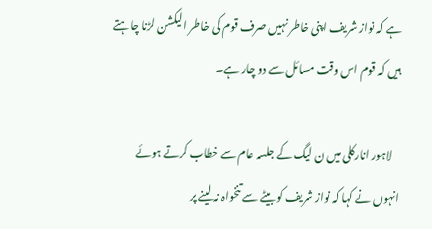ہے کہ نواز شریف اپنی خاطر نہیں صرف قوم کی خاطر الیکشن لڑنا چاہتے ہیں کہ قوم اس وقت مسائل سے دو چار ہے۔

    لاہور انارکلی میں ن لیگ کے جلسہ عام سے خطاب کرتے ہوئے انہوں نے کہا کہ نواز شریف کو بیٹے سے تنخواہ نہ لینے پر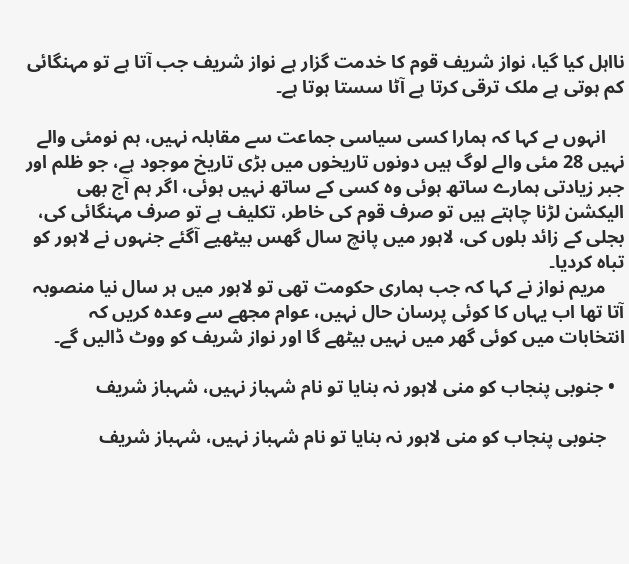نااہل کیا گیا، نواز شریف قوم کا خدمت گزار ہے نواز شریف جب آتا ہے تو مہنگائی کم ہوتی ہے ملک ترقی کرتا ہے آٹا سستا ہوتا ہے۔

    انہوں ںے کہا کہ ہمارا کسی سیاسی جماعت سے مقابلہ نہیں، ہم نومئی والے نہیں 28 مئی والے لوگ ہیں دونوں تاریخوں میں بڑی تاریخ موجود ہے، جو ظلم اور جبر زیادتی ہمارے ساتھ ہوئی وہ کسی کے ساتھ نہیں ہوئی، اگر ہم آج بھی الیکشن لڑنا چاہتے ہیں تو صرف قوم کی خاطر، تکلیف ہے تو صرف مہنگائی کی، بجلی کے زائد بلوں کی، لاہور میں پانچ سال گھس بیٹھیے آگئے جنہوں نے لاہور کو تباہ کردیا۔
    مریم نواز نے کہا کہ جب ہماری حکومت تھی تو لاہور میں ہر سال نیا منصوبہ آتا تھا اب یہاں کا کوئی پرسان حال نہیں، عوام مجھے سے وعدہ کریں کہ انتخابات میں کوئی گھر میں نہیں بیٹھے گا اور نواز شریف کو ووٹ ڈالیں گے۔

  • جنوبی پنجاب کو منی لاہور نہ بنایا تو نام شہباز نہیں، شہباز شریف

    جنوبی پنجاب کو منی لاہور نہ بنایا تو نام شہباز نہیں، شہباز شریف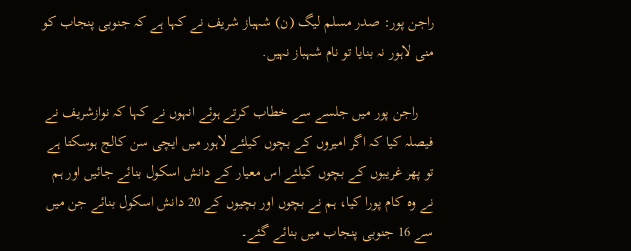راجن پور: صدر مسلم لیگ (ن) شہباز شریف نے کہا ہے کہ جنوبی پنجاب کو منی لاہور نہ بنایا تو نام شہباز نہیں.

    راجن پور میں جلسے سے خطاب کرتے ہوئے انہوں نے کہا کہ نوازشریف نے فیصلہ کیا کہ اگر امیروں کے بچوں کیلئے لاہور میں ایچی سن کالج ہوسکتا ہے تو پھر غریبوں کے بچوں کیلئے اس معیار کے دانش اسکول بنائے جائیں اور ہم نے وہ کام پورا کیا، ہم نے بچوں اور بچیوں کے 20 دانش اسکول بنائے جن میں سے 16 جنوبی پنجاب میں بنائے گئے۔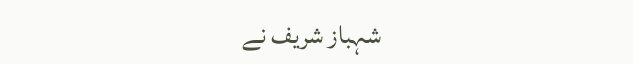شہباز شریف نے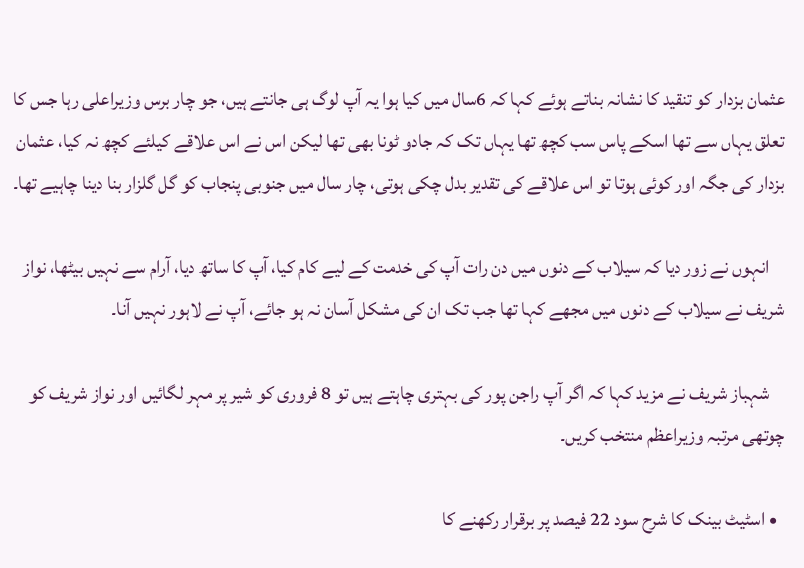عثمان بزدار کو تنقید کا نشانہ بناتے ہوئے کہا کہ 6سال میں کیا ہوا یہ آپ لوگ ہی جانتے ہیں، جو چار برس وزیراعلی رہا جس کا تعلق یہاں سے تھا اسکے پاس سب کچھ تھا یہاں تک کہ جادو ٹونا بھی تھا لیکن اس نے اس علاقے کیلئے کچھ نہ کیا، عثمان بزدار کی جگہ اور کوئی ہوتا تو اس علاقے کی تقدیر بدل چکی ہوتی، چار سال میں جنوبی پنجاب کو گل گلزار بنا دینا چاہیے تھا۔

    انہوں نے زور دیا کہ سیلاب کے دنوں میں دن رات آپ کی خدمت کے لیے کام کیا، آپ کا ساتھ دیا، آرام سے نہیں بیٹھا، نواز شریف نے سیلاب کے دنوں میں مجھے کہا تھا جب تک ان کی مشکل آسان نہ ہو جائے، آپ نے لاہور نہیں آنا۔

    شہباز شریف نے مزید کہا کہ اگر آپ راجن پور کی بہتری چاہتے ہیں تو 8 فروری کو شیر پر مہر لگائیں اور نواز شریف کو چوتھی مرتبہ وزیراعظم منتخب کریں۔

  • اسٹیٹ بینک کا شرح سود 22 فیصد پر برقرار رکھنے کا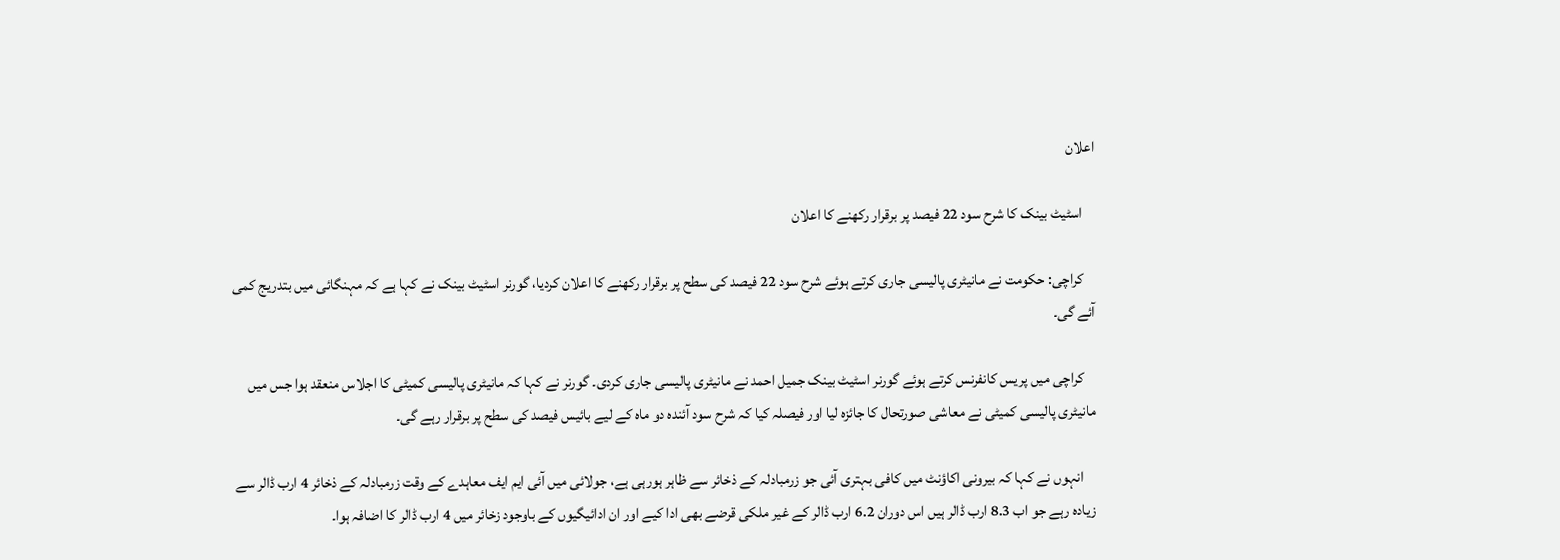اعلان

    اسٹیٹ بینک کا شرح سود 22 فیصد پر برقرار رکھنے کا اعلان

    کراچی: حکومت نے مانیٹری پالیسی جاری کرتے ہوئے شرح سود 22 فیصد کی سطح پر برقرار رکھنے کا اعلان کردیا، گورنر اسٹیٹ بینک نے کہا ہے کہ مہنگائی میں بتدریج کمی آئے گی۔

    کراچی میں پریس کانفرنس کرتے ہوئے گورنر اسٹیٹ بینک جمیل احمد نے مانیٹری پالیسی جاری کردی۔ گورنر نے کہا کہ مانیٹری پالیسی کمیٹی کا اجلاس منعقد ہوا جس میں مانیٹری پالیسی کمیٹی نے معاشی صورتحال کا جائزہ لیا اور فیصلہ کیا کہ شرح سود آئندہ دو ماہ کے لیے بائیس فیصد کی سطح پر برقرار رہے گی۔

    انہوں نے کہا کہ بیرونی اکاؤنٹ میں کافی بہتری آئی جو زرمبادلہ کے ذخائر سے ظاہر ہورہی ہے، جولائی میں آئی ایم ایف معاہدے کے وقت زرمبادلہ کے ذخائر 4 ارب ڈالر سے زیادہ رہے جو اب 8.3 ارب ڈالر ہیں اس دوران 6.2 ارب ڈالر کے غیر ملکی قرضے بھی ادا کیے اور ان ادائیگیوں کے باوجود زخائر میں 4 ارب ڈالر کا اضافہ ہوا۔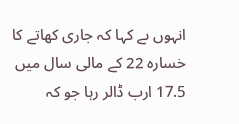انہوں ںے کہا کہ جاری کھاتے کا خسارہ 22 کے مالی سال میں 17.5 ارب ڈالر رہا جو کہ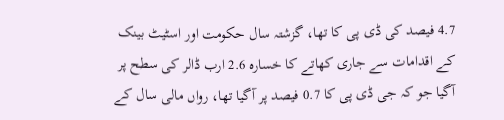4.7 فیصد کی ڈی پی کا تھا، گزشتہ سال حکومت اور اسٹیٹ بینک کے اقدامات سے جاری کھاتے کا خسارہ 2.6 ارب ڈالر کی سطح پر آگیا جو کہ جی ڈی پی کا 0.7 فیصد پر آگیا تھا، رواں مالی سال کے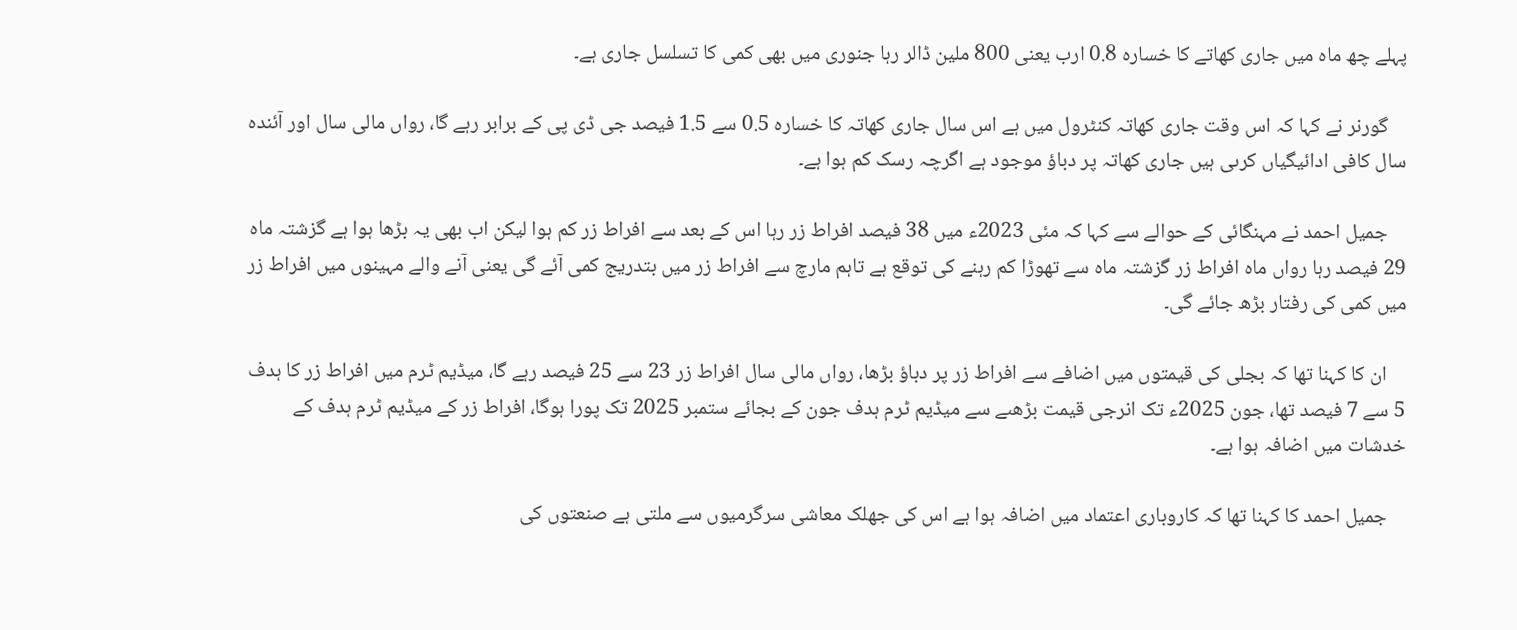پہلے چھ ماہ میں جاری کھاتے کا خسارہ 0.8 ارب یعنی 800 ملین ڈالر رہا جنوری میں بھی کمی کا تسلسل جاری ہے۔

    گورنر نے کہا کہ اس وقت جاری کھاتہ کنٹرول میں ہے اس سال جاری کھاتہ کا خسارہ 0.5 سے 1.5 فیصد جی ڈی پی کے برابر رہے گا، رواں مالی سال اور آئندہ سال کافی ادائیگیاں کرںی ہیں جاری کھاتہ پر دباؤ موجود ہے اگرچہ رسک کم ہوا ہے۔

    جمیل احمد نے مہنگائی کے حوالے سے کہا کہ مئی 2023ء میں 38 فیصد افراط زر رہا اس کے بعد سے افراط زر کم ہوا لیکن اب بھی یہ بڑھا ہوا ہے گزشتہ ماہ 29 فیصد رہا رواں ماہ افراط زر گزشتہ ماہ سے تھوڑا کم رہنے کی توقع ہے تاہم مارچ سے افراط زر میں بتدریج کمی آئے گی یعنی آنے والے مہینوں میں افراط زر میں کمی کی رفتار بڑھ جائے گی۔

    ان کا کہنا تھا کہ بجلی کی قیمتوں میں اضافے سے افراط زر پر دباؤ بڑھا، رواں مالی سال افراط زر 23 سے 25 فیصد رہے گا، میڈیم ٹرم میں افراط زر کا ہدف 5 سے 7 فیصد تھا، جون 2025ء تک انرجی قیمت بڑھںے سے میڈیم ٹرم ہدف جون کے بجائے ستمبر 2025 تک پورا ہوگا، افراط زر کے میڈیم ٹرم ہدف کے خدشات میں اضافہ ہوا ہے۔

    جمیل احمد کا کہنا تھا کہ کاروباری اعتماد میں اضافہ ہوا ہے اس کی جھلک معاشی سرگرمیوں سے ملتی ہے صنعتوں کی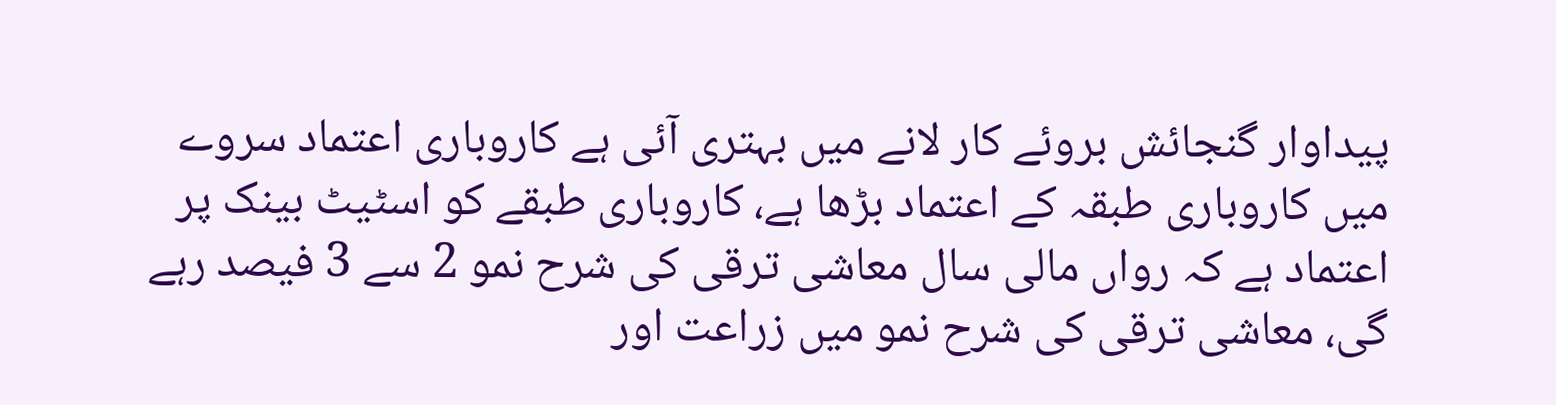پیداوار گنجائش بروئے کار لانے میں بہتری آئی ہے کاروباری اعتماد سروے میں کاروباری طبقہ کے اعتماد بڑھا ہے، کاروباری طبقے کو اسٹیٹ بینک پر اعتماد ہے کہ رواں مالی سال معاشی ترقی کی شرح نمو 2 سے 3 فیصد رہے گی، معاشی ترقی کی شرح نمو میں زراعت اور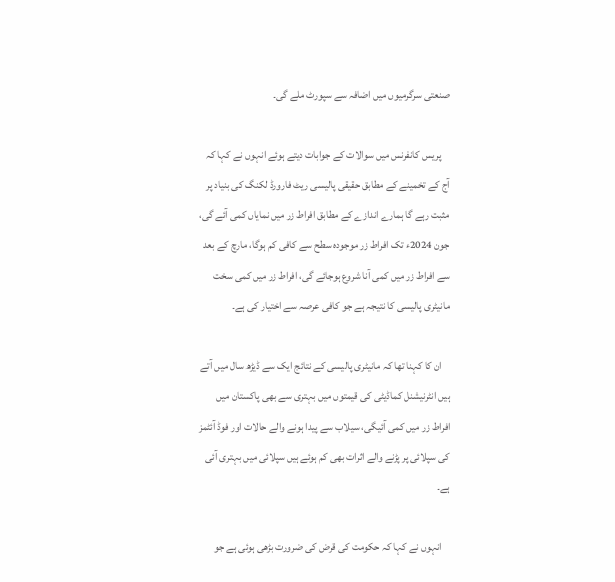صنعتی سرگرمیوں میں اضافہ سے سپورٹ ملے گی۔

    پریس کانفرنس میں سوالات کے جوابات دیتے ہوئے انہوں نے کہا کہ آج کے تخمینے کے مطابق حقیقی پالیسی ریٹ فارورڈ لکنگ کی بنیاد پر مثبت رہے گا ہمارے اندازے کے مطابق افراط زر میں نمایاں کمی آئے گی، جون 2024ء تک افراط زر موجودہ سطح سے کافی کم ہوگا، مارچ کے بعد سے افراط زر میں کمی آنا شروع ہوجائے گی، افراط زر میں کمی سخت مانیٹری پالیسی کا نتیجہ ہے جو کافی عرصہ سے اختیار کی ہے۔

    ان کا کہنا تھا کہ مانیٹری پالیسی کے نتائج ایک سے ڈیڑھ سال میں آتے ہیں انٹرنیشنل کماڈیٹی کی قیمتوں میں بہتری سے بھی پاکستان میں افراط زر میں کمی آئیگی، سیلاب سے پیدا ہونے والے حالات اور فوڈ آئٹمز کی سپلائی پر پڑنے والے اثرات بھی کم ہوئے ہیں سپلائی میں بہتری آئی ہے۔

    انہوں نے کہا کہ حکومت کی قرض کی ضرورت بڑھی ہوئی ہے جو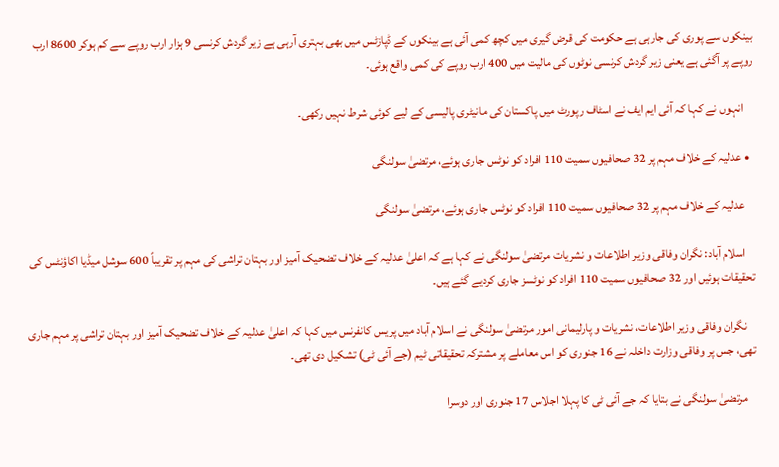بینکوں سے پوری کی جارہی ہے حکومت کی قرض گیری میں کچھ کمی آئی ہے بینکوں کے ڈپازٹس میں بھی بہتری آرہی ہے زیر گردش کرنسی 9 ہزار ارب روپے سے کم ہوکر 8600 ارب روپے پر آگئی ہے یعنی زیر گردش کرنسی نوٹوں کی مالیت میں 400 ارب روپے کی کمی واقع ہوئی۔

    انہوں نے کہا کہ آئی ایم ایف نے اسٹاف رپورٹ میں پاکستان کی مانیٹری پالیسی کے لیے کوئی شرط نہیں رکھی۔

  • عدلیہ کے خلاف مہم پر 32 صحافیوں سمیت 110 افراد کو نوٹس جاری ہوئے، مرتضیٰ سولنگی

    عدلیہ کے خلاف مہم پر 32 صحافیوں سمیت 110 افراد کو نوٹس جاری ہوئے، مرتضیٰ سولنگی

    اسلام آباد: نگران وفاقی وزیر اطلاعات و نشریات مرتضیٰ سولنگی نے کہا ہے کہ اعلیٰ عدلیہ کے خلاف تضحیک آمیز اور بہتان تراشی کی مہم پر تقریباً 600 سوشل میڈیا اکاؤنٹس کی تحقیقات ہوئیں اور 32 صحافیوں سمیت 110 افراد کو نوٹسز جاری کردیے گئے ہیں۔

    نگران وفاقی وزیر اطلاعات، نشریات و پارلیمانی امور مرتضیٰ سولنگی نے اسلام آباد میں پریس کانفرنس میں کہا کہ اعلیٰ عدلیہ کے خلاف تضحیک آمیز اور بہتان تراشی پر مہم جاری تھی، جس پر وفاقی وزارت داخلہ نے 16 جنوری کو اس معاملے پر مشترکہ تحقیقاتی ٹیم (جے آئی ٹی) تشکیل دی تھی۔

    مرتضیٰ سولنگی نے بتایا کہ جے آئی ٹی کا پہلا اجلاس 17 جنوری اور دوسرا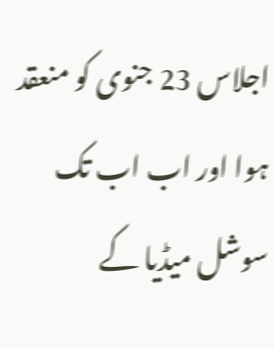اجلاس 23 جنوی کو منعقد ہوا اور اب اب تک سوشل میڈیا کے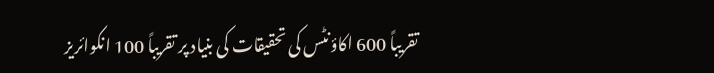تقریباً 600 اکاؤنٹس کی تحقیقات کی بنیاد پر تقریباً 100 انکوائریز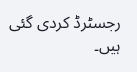رجسٹرڈ کردی گئی ہیں۔